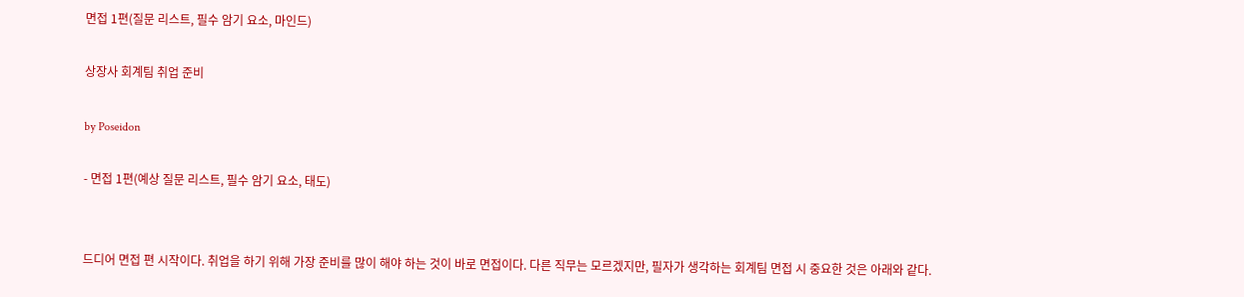면접 1편(질문 리스트, 필수 암기 요소, 마인드)

상장사 회계팀 취업 준비

by Poseidon

- 면접 1편(예상 질문 리스트, 필수 암기 요소, 태도)


드디어 면접 편 시작이다. 취업을 하기 위해 가장 준비를 많이 해야 하는 것이 바로 면접이다. 다른 직무는 모르겠지만, 필자가 생각하는 회계팀 면접 시 중요한 것은 아래와 같다.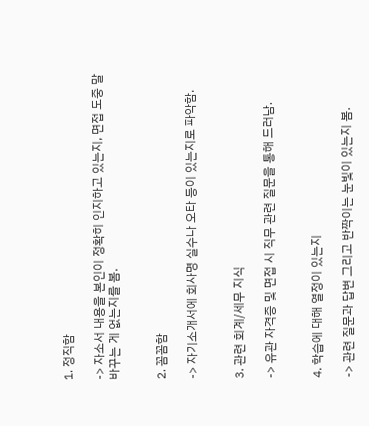1. 정직함

-> 자소서 내용을 본인이 정확히 인지하고 있는지, 면접 도중 말 바꾸는 게 없는지를 봄.


2. 꼼꼼함

-> 자기소개서에 회사명 실수나 오타 등이 있는지로 파악함.


3. 관련 회계/세무 지식

-> 유관 자격증 및 면접 시 직무 관련 질문을 통해 드러남.


4. 학습에 대해 열정이 있는지

-> 관련 질문과 답변 그리고 반짝이는 눈빛이 있는지 봄.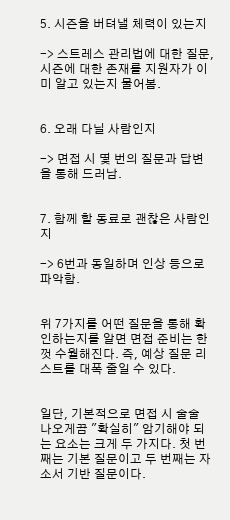5. 시즌을 버텨낼 체력이 있는지

-> 스트레스 관리법에 대한 질문, 시즌에 대한 존재를 지원자가 이미 알고 있는지 물어봄.


6. 오래 다닐 사람인지

-> 면접 시 몇 번의 질문과 답변을 통해 드러남.


7. 함께 할 동료로 괜찮은 사람인지

-> 6번과 동일하며 인상 등으로 파악함.


위 7가지를 어떤 질문을 통해 확인하는지를 알면 면접 준비는 한껏 수월해진다. 즉, 예상 질문 리스트를 대폭 줄일 수 있다.


일단, 기본적으로 면접 시 술술 나오게끔 "확실히" 암기해야 되는 요소는 크게 두 가지다. 첫 번째는 기본 질문이고 두 번째는 자소서 기반 질문이다.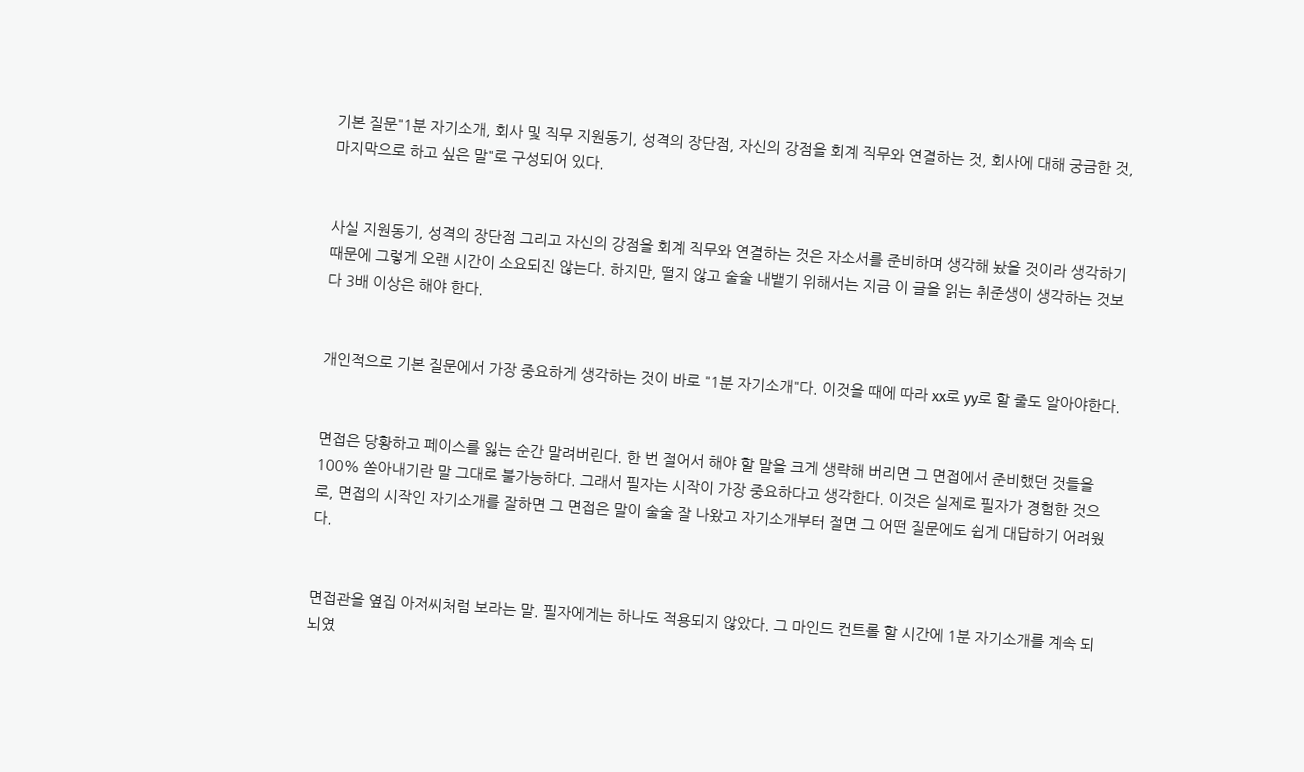기본 질문"1분 자기소개, 회사 및 직무 지원동기, 성격의 장단점, 자신의 강점을 회계 직무와 연결하는 것, 회사에 대해 궁금한 것, 마지막으로 하고 싶은 말"로 구성되어 있다.


사실 지원동기, 성격의 장단점 그리고 자신의 강점을 회계 직무와 연결하는 것은 자소서를 준비하며 생각해 놨을 것이라 생각하기 때문에 그렇게 오랜 시간이 소요되진 않는다. 하지만, 떨지 않고 술술 내뱉기 위해서는 지금 이 글을 읽는 취준생이 생각하는 것보다 3배 이상은 해야 한다.


개인적으로 기본 질문에서 가장 중요하게 생각하는 것이 바로 "1분 자기소개"다. 이것을 때에 따라 xx로 yy로 할 줄도 알아야한다.


면접은 당황하고 페이스를 잃는 순간 말려버린다. 한 번 절어서 해야 할 말을 크게 생략해 버리면 그 면접에서 준비했던 것들을 100% 쏟아내기란 말 그대로 불가능하다. 그래서 필자는 시작이 가장 중요하다고 생각한다. 이것은 실제로 필자가 경험한 것으로, 면접의 시작인 자기소개를 잘하면 그 면접은 말이 술술 잘 나왔고 자기소개부터 절면 그 어떤 질문에도 쉽게 대답하기 어려웠다.


면접관을 옆집 아저씨처럼 보라는 말. 필자에게는 하나도 적용되지 않았다. 그 마인드 컨트롤 할 시간에 1분 자기소개를 계속 되뇌였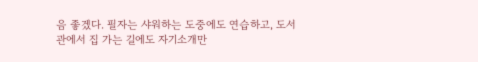음 좋겠다. 필자는 샤워하는 도중에도 연습하고, 도서관에서 집 가는 길에도 자기소개만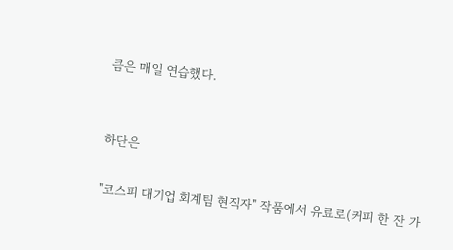큼은 매일 연습했다.


하단은

"코스피 대기업 회계팀 현직자" 작품에서 유료로(커피 한 잔 가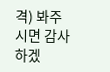격) 봐주시면 감사하겠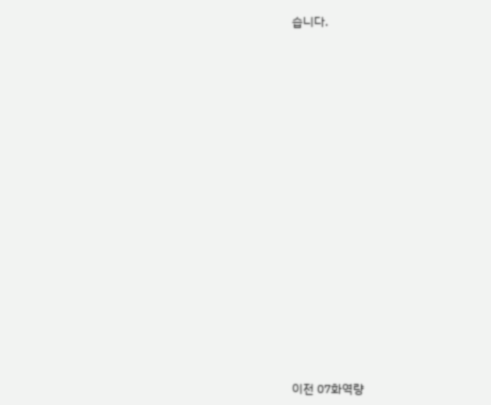습니다.
















이전 07화역량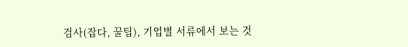검사(잡다, 꿀팁), 기업별 서류에서 보는 것